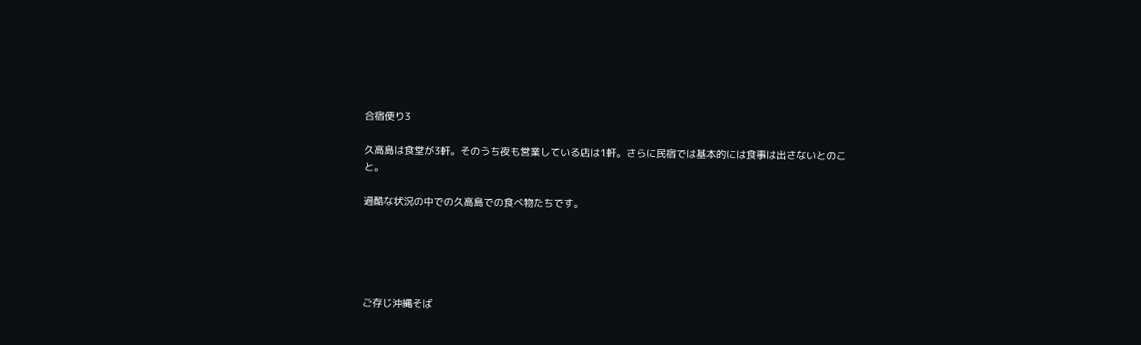合宿便り3

久高島は食堂が3軒。そのうち夜も営業している店は1軒。さらに民宿では基本的には食事は出さないとのこと。

過酷な状況の中での久高島での食べ物たちです。





ご存じ沖縄そば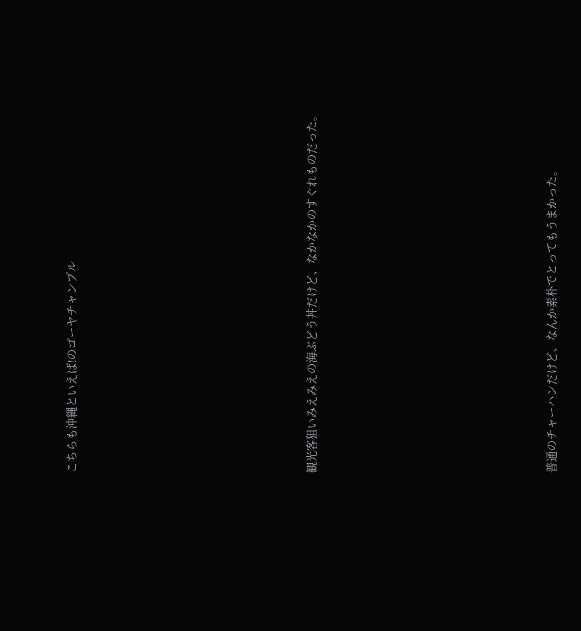こちらも沖縄といえば!のゴーヤチャンプル















観光客狙いみえみえの海ぶどう丼だけど、なかなかのすぐれものだった。















普通のチャーハンだけど、なんか素朴でとってもうまかった。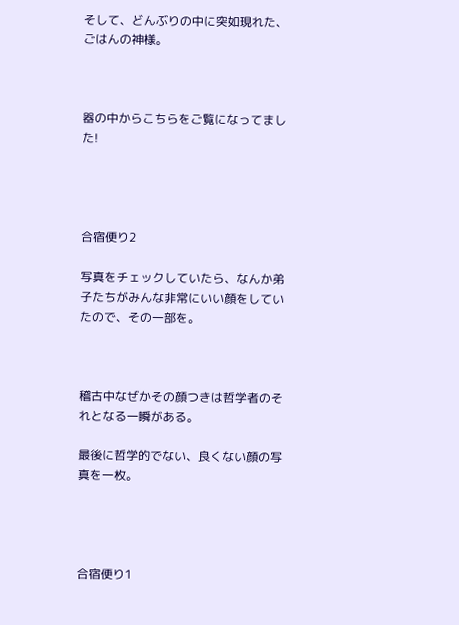そして、どんぶりの中に突如現れた、ごはんの神様。



器の中からこちらをご覧になってました!




合宿便り2

写真をチェックしていたら、なんか弟子たちがみんな非常にいい顔をしていたので、その一部を。



稽古中なぜかその顔つきは哲学者のそれとなる一瞬がある。

最後に哲学的でない、良くない顔の写真を一枚。




合宿便り1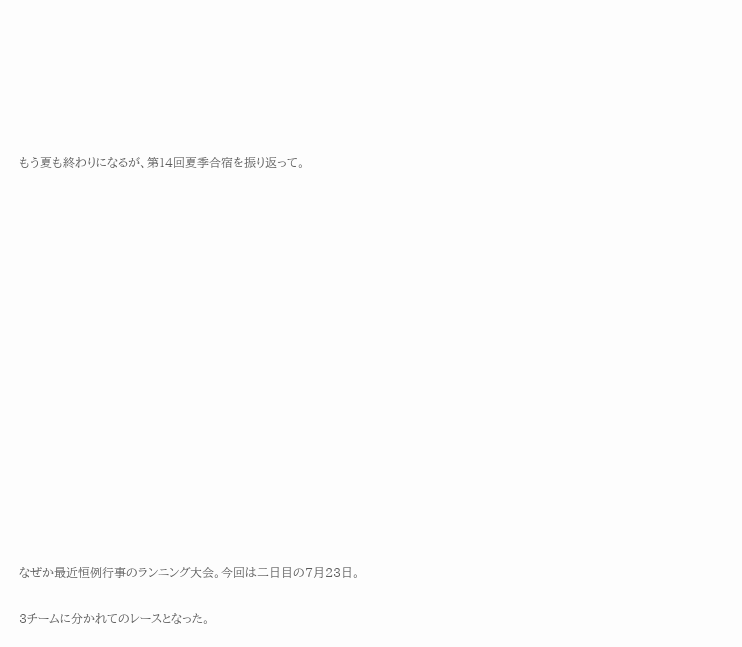もう夏も終わりになるが、第14回夏季合宿を振り返って。

















なぜか最近恒例行事のランニング大会。今回は二日目の7月23日。

3チームに分かれてのレースとなった。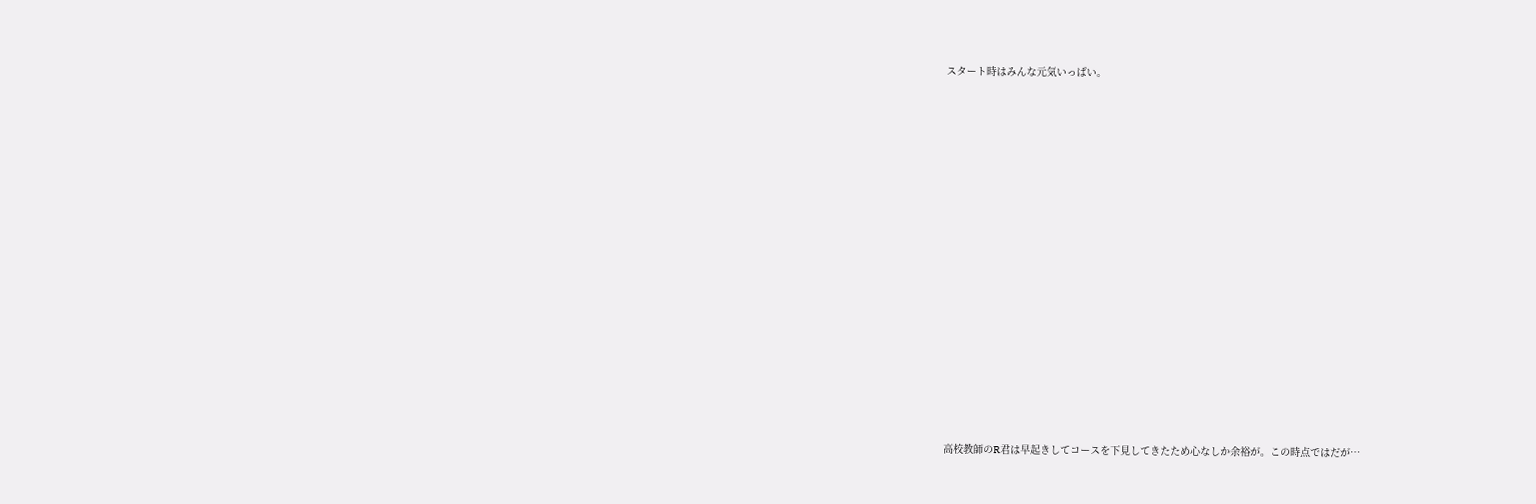スタート時はみんな元気いっぱい。

















高校教師のR君は早起きしてコースを下見してきたため心なしか余裕が。この時点ではだが…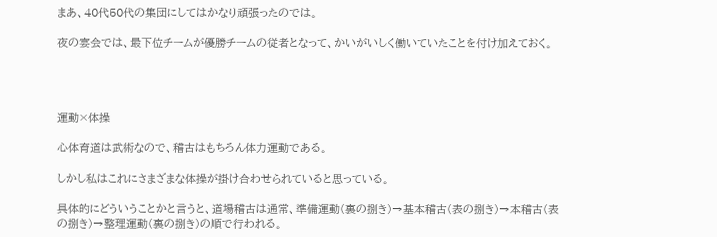まあ、40代50代の集団にしてはかなり頑張ったのでは。

夜の宴会では、最下位チームが優勝チームの従者となって、かいがいしく働いていたことを付け加えておく。




運動×体操

心体育道は武術なので、稽古はもちろん体力運動である。

しかし私はこれにさまざまな体操が掛け合わせられていると思っている。

具体的にどういうことかと言うと、道場稽古は通常、準備運動(裏の捌き)→基本稽古(表の捌き)→本稽古(表の捌き)→整理運動(裏の捌き)の順で行われる。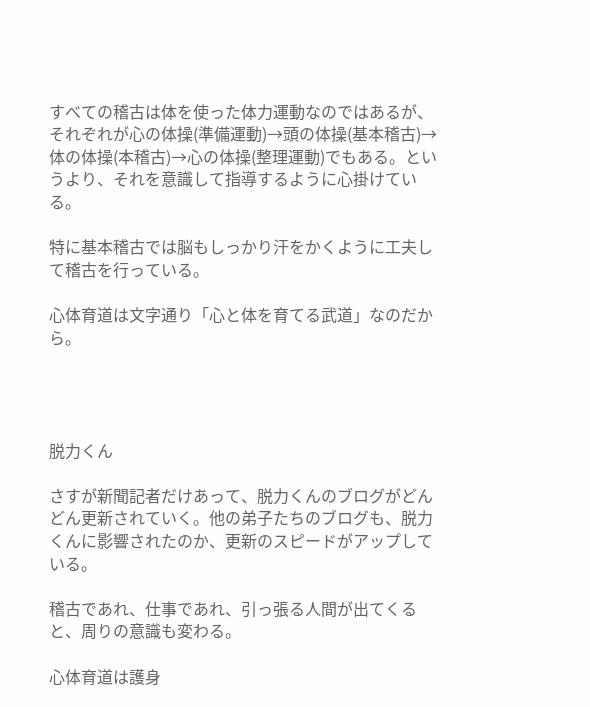すべての稽古は体を使った体力運動なのではあるが、それぞれが心の体操(準備運動)→頭の体操(基本稽古)→体の体操(本稽古)→心の体操(整理運動)でもある。というより、それを意識して指導するように心掛けている。

特に基本稽古では脳もしっかり汗をかくように工夫して稽古を行っている。

心体育道は文字通り「心と体を育てる武道」なのだから。




脱力くん

さすが新聞記者だけあって、脱力くんのブログがどんどん更新されていく。他の弟子たちのブログも、脱力くんに影響されたのか、更新のスピードがアップしている。

稽古であれ、仕事であれ、引っ張る人間が出てくると、周りの意識も変わる。

心体育道は護身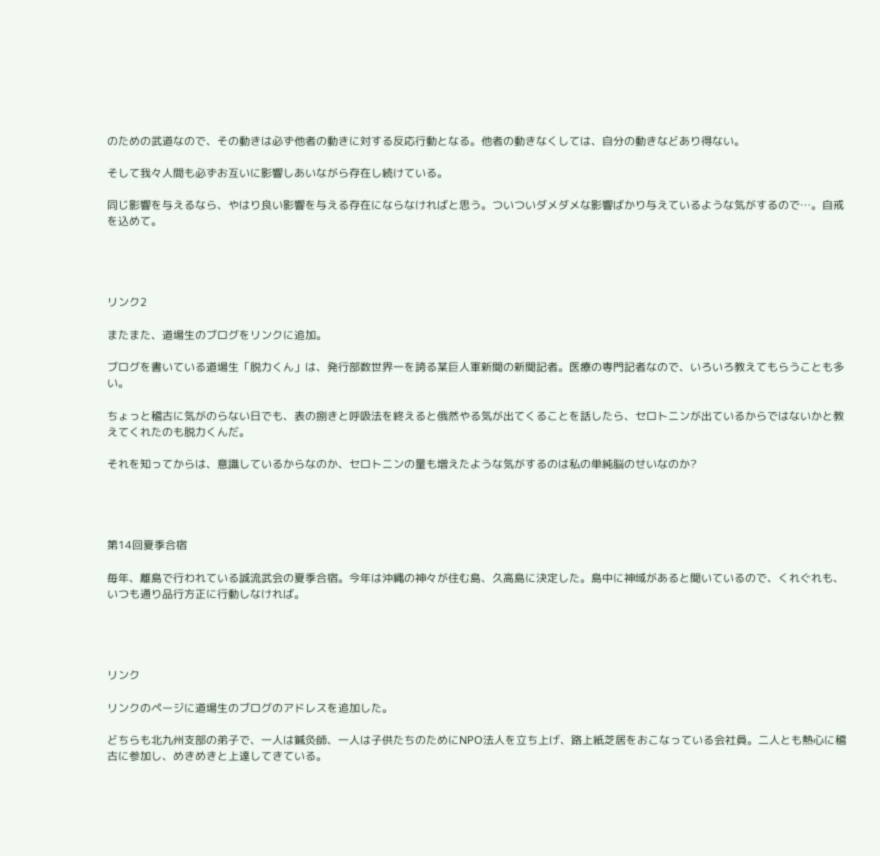のための武道なので、その動きは必ず他者の動きに対する反応行動となる。他者の動きなくしては、自分の動きなどあり得ない。

そして我々人間も必ずお互いに影響しあいながら存在し続けている。

同じ影響を与えるなら、やはり良い影響を与える存在にならなければと思う。ついついダメダメな影響ばかり与えているような気がするので…。自戒を込めて。




リンク2

またまた、道場生のブログをリンクに追加。

ブログを書いている道場生「脱力くん」は、発行部数世界一を誇る某巨人軍新聞の新聞記者。医療の専門記者なので、いろいろ教えてもらうことも多い。

ちょっと稽古に気がのらない日でも、表の捌きと呼吸法を終えると俄然やる気が出てくることを話したら、セロトニンが出ているからではないかと教えてくれたのも脱力くんだ。

それを知ってからは、意識しているからなのか、セロトニンの量も増えたような気がするのは私の単純脳のせいなのか?




第14回夏季合宿

毎年、離島で行われている誠流武会の夏季合宿。今年は沖縄の神々が住む島、久高島に決定した。島中に神域があると聞いているので、くれぐれも、いつも通り品行方正に行動しなければ。




リンク

リンクのページに道場生のブログのアドレスを追加した。

どちらも北九州支部の弟子で、一人は鍼灸師、一人は子供たちのためにNPO法人を立ち上げ、路上紙芝居をおこなっている会社員。二人とも熱心に稽古に参加し、めきめきと上達してきている。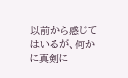以前から感じてはいるが、何かに真剣に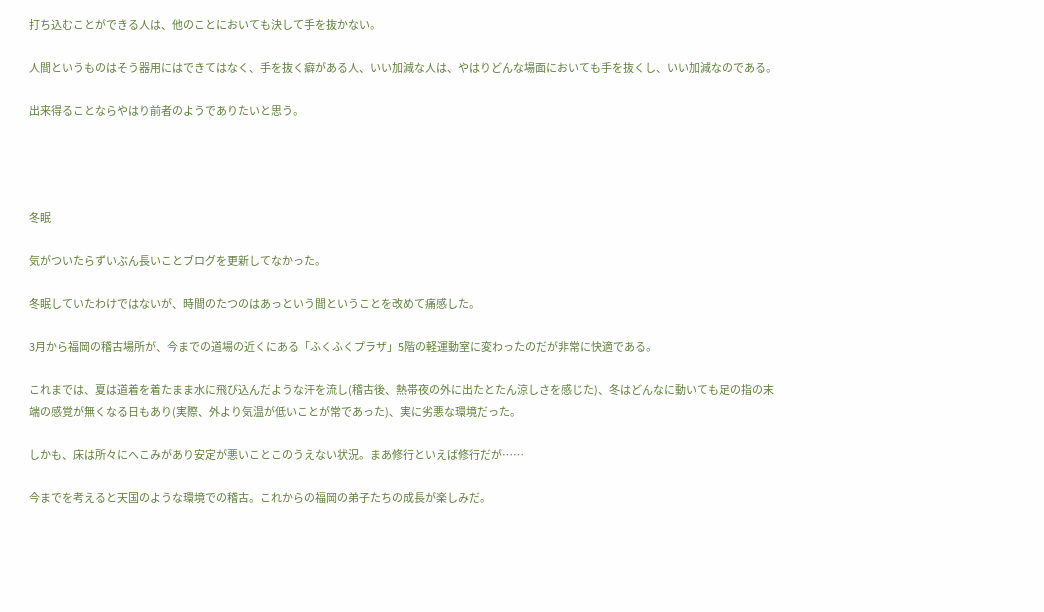打ち込むことができる人は、他のことにおいても決して手を抜かない。

人間というものはそう器用にはできてはなく、手を抜く癖がある人、いい加減な人は、やはりどんな場面においても手を抜くし、いい加減なのである。

出来得ることならやはり前者のようでありたいと思う。




冬眠

気がついたらずいぶん長いことブログを更新してなかった。

冬眠していたわけではないが、時間のたつのはあっという間ということを改めて痛感した。

3月から福岡の稽古場所が、今までの道場の近くにある「ふくふくプラザ」5階の軽運動室に変わったのだが非常に快適である。

これまでは、夏は道着を着たまま水に飛び込んだような汗を流し(稽古後、熱帯夜の外に出たとたん涼しさを感じた)、冬はどんなに動いても足の指の末端の感覚が無くなる日もあり(実際、外より気温が低いことが常であった)、実に劣悪な環境だった。

しかも、床は所々にへこみがあり安定が悪いことこのうえない状況。まあ修行といえば修行だが……

今までを考えると天国のような環境での稽古。これからの福岡の弟子たちの成長が楽しみだ。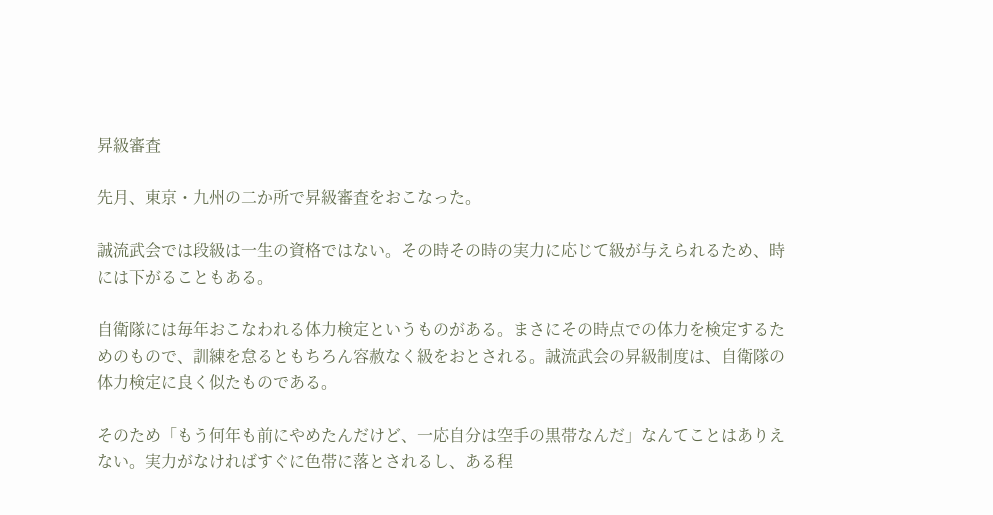昇級審査

先月、東京・九州の二か所で昇級審査をおこなった。

誠流武会では段級は一生の資格ではない。その時その時の実力に応じて級が与えられるため、時には下がることもある。

自衛隊には毎年おこなわれる体力検定というものがある。まさにその時点での体力を検定するためのもので、訓練を怠るともちろん容赦なく級をおとされる。誠流武会の昇級制度は、自衛隊の体力検定に良く似たものである。

そのため「もう何年も前にやめたんだけど、一応自分は空手の黒帯なんだ」なんてことはありえない。実力がなければすぐに色帯に落とされるし、ある程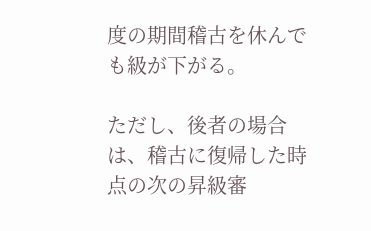度の期間稽古を休んでも級が下がる。

ただし、後者の場合は、稽古に復帰した時点の次の昇級審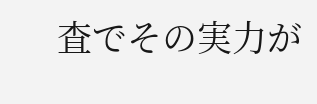査でその実力が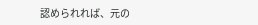認められれば、元の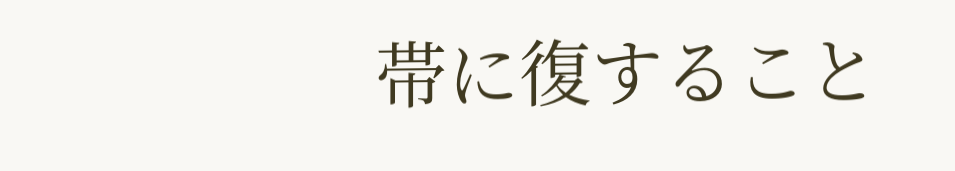帯に復すること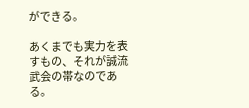ができる。

あくまでも実力を表すもの、それが誠流武会の帯なのである。